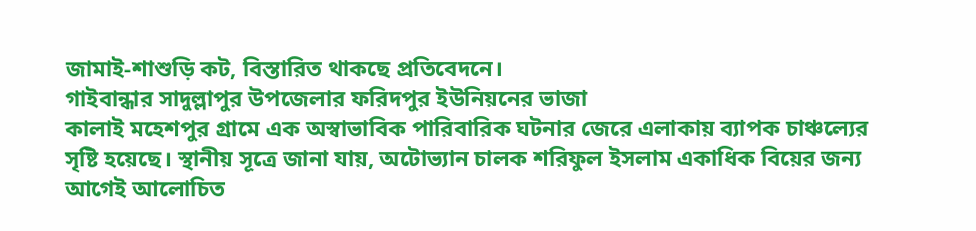জামাই-শাশুড়ি কট, বিস্তারিত থাকছে প্রতিবেদনে।
গাইবান্ধার সাদুল্লাপুর উপজেলার ফরিদপুর ইউনিয়নের ভাজা
কালাই মহেশপুর গ্রামে এক অস্বাভাবিক পারিবারিক ঘটনার জেরে এলাকায় ব্যাপক চাঞ্চল্যের সৃষ্টি হয়েছে। স্থানীয় সূত্রে জানা যায়, অটোভ্যান চালক শরিফুল ইসলাম একাধিক বিয়ের জন্য আগেই আলোচিত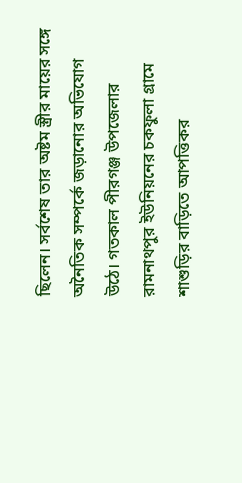ছিলেন। সর্বশেষ তার অষ্টম স্ত্রীর মায়ের সঙ্গে অনৈতিক সম্পর্কে জড়ানোর অভিযোগ উঠে। গতকাল পীরগঞ্জ উপজেলার রামনাথপুর ইউনিয়নের চকফুলা গ্রামে শাশুড়ির বাড়িতে আপত্তিকর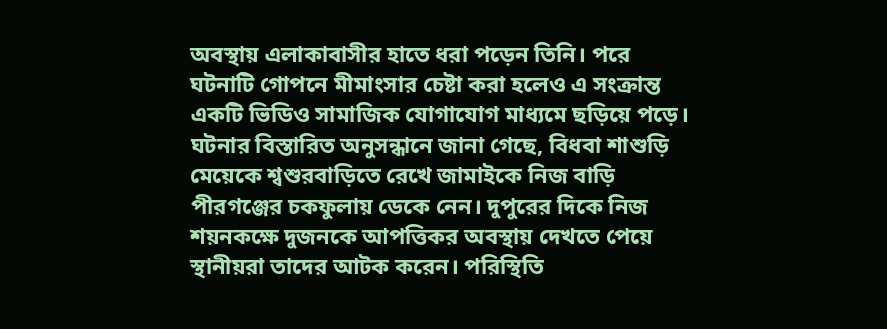অবস্থায় এলাকাবাসীর হাতে ধরা পড়েন তিনি। পরে ঘটনাটি গোপনে মীমাংসার চেষ্টা করা হলেও এ সংক্রান্ত একটি ভিডিও সামাজিক যোগাযোগ মাধ্যমে ছড়িয়ে পড়ে।
ঘটনার বিস্তারিত অনুসন্ধানে জানা গেছে, বিধবা শাশুড়ি মেয়েকে শ্বশুরবাড়িতে রেখে জামাইকে নিজ বাড়ি পীরগঞ্জের চকফুলায় ডেকে নেন। দুপুরের দিকে নিজ শয়নকক্ষে দুজনকে আপত্তিকর অবস্থায় দেখতে পেয়ে স্থানীয়রা তাদের আটক করেন। পরিস্থিতি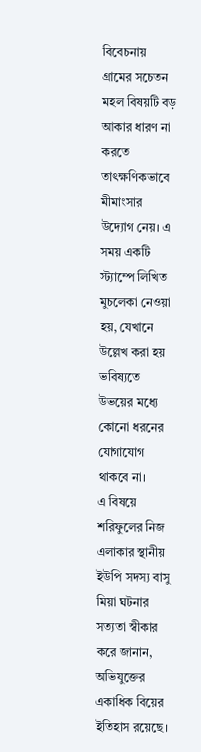বিবেচনায় গ্রামের সচেতন মহল বিষয়টি বড় আকার ধারণ না করতে তাৎক্ষণিকভাবে মীমাংসার উদ্যোগ নেয়। এ সময় একটি স্ট্যাম্পে লিখিত মুচলেকা নেওয়া হয়, যেখানে উল্লেখ করা হয় ভবিষ্যতে উভয়ের মধ্যে কোনো ধরনের যোগাযোগ থাকবে না।
এ বিষয়ে শরিফুলের নিজ এলাকার স্থানীয় ইউপি সদস্য বাসু মিয়া ঘটনার সত্যতা স্বীকার করে জানান, অভিযুক্তের একাধিক বিয়ের ইতিহাস রয়েছে।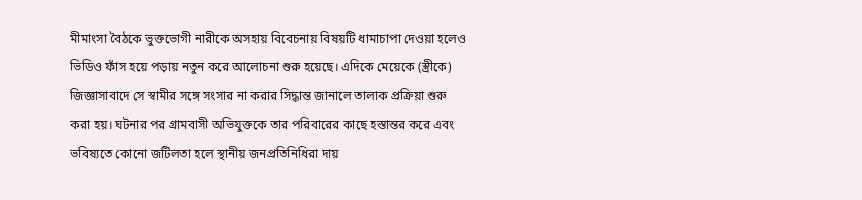মীমাংসা বৈঠকে ভুক্তভোগী নারীকে অসহায় বিবেচনায় বিষয়টি ধামাচাপা দেওয়া হলেও ভিডিও ফাঁস হয়ে পড়ায় নতুন করে আলোচনা শুরু হয়েছে। এদিকে মেয়েকে (স্ত্রীকে) জিজ্ঞাসাবাদে সে স্বামীর সঙ্গে সংসার না করার সিদ্ধান্ত জানালে তালাক প্রক্রিয়া শুরু করা হয়। ঘটনার পর গ্রামবাসী অভিযুক্তকে তার পরিবারের কাছে হস্তান্তর করে এবং ভবিষ্যতে কোনো জটিলতা হলে স্থানীয় জনপ্রতিনিধিরা দায়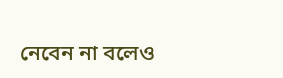নেবেন না বলেও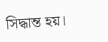সিদ্ধান্ত হয়।